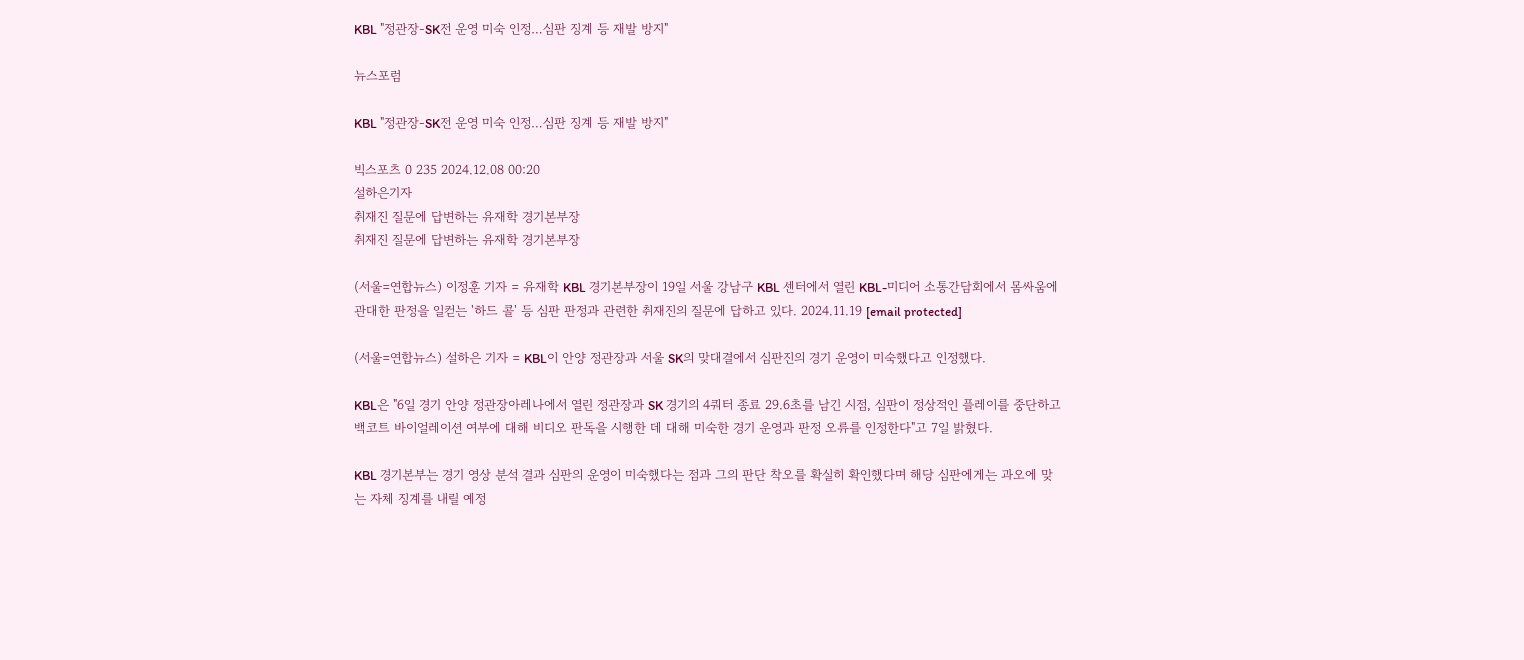KBL "정관장-SK전 운영 미숙 인정…심판 징계 등 재발 방지"

뉴스포럼

KBL "정관장-SK전 운영 미숙 인정…심판 징계 등 재발 방지"

빅스포츠 0 235 2024.12.08 00:20
설하은기자
취재진 질문에 답변하는 유재학 경기본부장
취재진 질문에 답변하는 유재학 경기본부장

(서울=연합뉴스) 이정훈 기자 = 유재학 KBL 경기본부장이 19일 서울 강남구 KBL 센터에서 열린 KBL-미디어 소통간담회에서 몸싸움에 관대한 판정을 일컫는 '하드 콜' 등 심판 판정과 관련한 취재진의 질문에 답하고 있다. 2024.11.19 [email protected]

(서울=연합뉴스) 설하은 기자 = KBL이 안양 정관장과 서울 SK의 맞대결에서 심판진의 경기 운영이 미숙했다고 인정했다.

KBL은 "6일 경기 안양 정관장아레나에서 열린 정관장과 SK 경기의 4쿼터 종료 29.6초를 남긴 시점, 심판이 정상적인 플레이를 중단하고 백코트 바이얼레이션 여부에 대해 비디오 판독을 시행한 데 대해 미숙한 경기 운영과 판정 오류를 인정한다"고 7일 밝혔다.

KBL 경기본부는 경기 영상 분석 결과 심판의 운영이 미숙했다는 점과 그의 판단 착오를 확실히 확인했다며 해당 심판에게는 과오에 맞는 자체 징계를 내릴 예정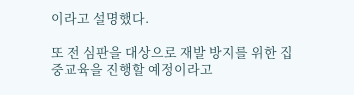이라고 설명했다.

또 전 심판을 대상으로 재발 방지를 위한 집중교육을 진행할 예정이라고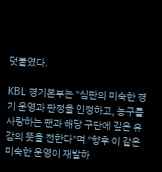덧붙였다.

KBL 경기본부는 "심판의 미숙한 경기 운영과 판정을 인정하고, 농구를 사랑하는 팬과 해당 구단에 깊은 유감의 뜻을 전한다"며 "향후 이 같은 미숙한 운영이 재발하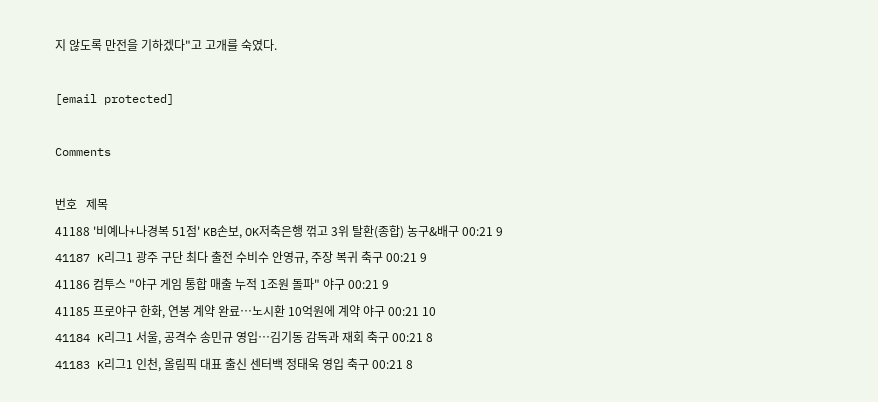지 않도록 만전을 기하겠다"고 고개를 숙였다.

[email protected]

Comments

번호   제목
41188 '비예나+나경복 51점' KB손보, OK저축은행 꺾고 3위 탈환(종합) 농구&배구 00:21 9
41187 K리그1 광주 구단 최다 출전 수비수 안영규, 주장 복귀 축구 00:21 9
41186 컴투스 "야구 게임 통합 매출 누적 1조원 돌파" 야구 00:21 9
41185 프로야구 한화, 연봉 계약 완료…노시환 10억원에 계약 야구 00:21 10
41184 K리그1 서울, 공격수 송민규 영입…김기동 감독과 재회 축구 00:21 8
41183 K리그1 인천, 올림픽 대표 출신 센터백 정태욱 영입 축구 00:21 8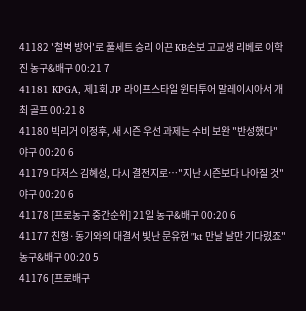41182 '철벽 방어'로 풀세트 승리 이끈 KB손보 고교생 리베로 이학진 농구&배구 00:21 7
41181 KPGA, 제1회 JP 라이프스타일 윈터투어 말레이시아서 개최 골프 00:21 8
41180 빅리거 이정후, 새 시즌 우선 과제는 수비 보완 "반성했다" 야구 00:20 6
41179 다저스 김혜성, 다시 결전지로…"지난 시즌보다 나아질 것" 야구 00:20 6
41178 [프로농구 중간순위] 21일 농구&배구 00:20 6
41177 친형·동기와의 대결서 빛난 문유현 "kt 만날 날만 기다렸죠" 농구&배구 00:20 5
41176 [프로배구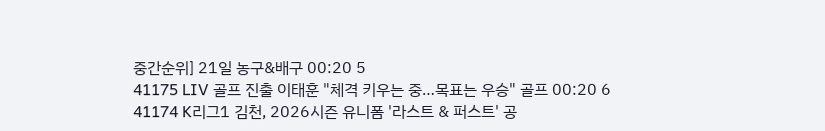중간순위] 21일 농구&배구 00:20 5
41175 LIV 골프 진출 이태훈 "체격 키우는 중…목표는 우승" 골프 00:20 6
41174 K리그1 김천, 2026시즌 유니폼 '라스트 & 퍼스트' 공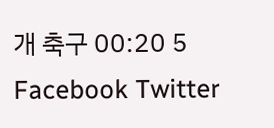개 축구 00:20 5
Facebook Twitter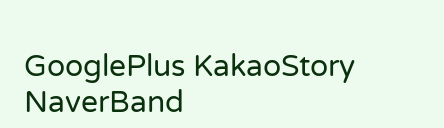GooglePlus KakaoStory NaverBand